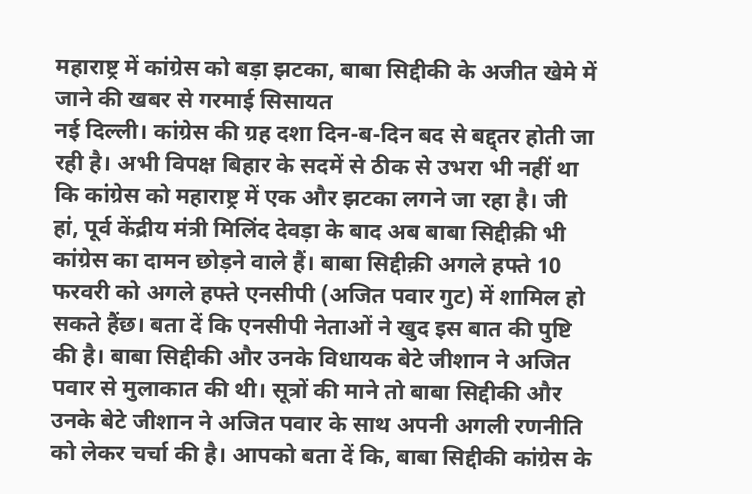महाराष्ट्र में कांग्रेस को बड़ा झटका, बाबा सिद्दीकी के अजीत खेमे में जाने की खबर से गरमाई सिसायत
नई दिल्ली। कांग्रेस की ग्रह दशा दिन-ब-दिन बद से बद्द्तर होती जा रही है। अभी विपक्ष बिहार के सदमें से ठीक से उभरा भी नहीं था कि कांग्रेस को महाराष्ट्र में एक और झटका लगने जा रहा है। जी हां, पूर्व केंद्रीय मंत्री मिलिंद देवड़ा के बाद अब बाबा सिद्दीक़ी भी कांग्रेस का दामन छोड़ने वाले हैं। बाबा सिद्दीक़ी अगले हफ्ते 10 फरवरी को अगले हफ्ते एनसीपी (अजित पवार गुट) में शामिल हो सकते हैंछ। बता दें कि एनसीपी नेताओं ने खुद इस बात की पुष्टि की है। बाबा सिद्दीकी और उनके विधायक बेटे जीशान ने अजित पवार से मुलाकात की थी। सूत्रों की माने तो बाबा सिद्दीकी और उनके बेटे जीशान ने अजित पवार के साथ अपनी अगली रणनीति को लेकर चर्चा की है। आपको बता दें कि, बाबा सिद्दीकी कांग्रेस के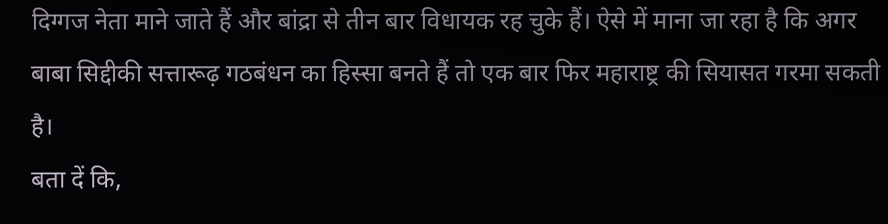दिग्गज नेता माने जाते हैं और बांद्रा से तीन बार विधायक रह चुके हैं। ऐसे में माना जा रहा है कि अगर बाबा सिद्दीकी सत्तारूढ़ गठबंधन का हिस्सा बनते हैं तो एक बार फिर महाराष्ट्र की सियासत गरमा सकती है।
बता दें कि,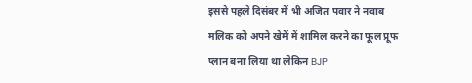इससे पहले दिसंबर में भी अजित पवार ने नवाब मलिक को अपने खेमें में शामिल करने का फूल प्रूफ प्लान बना लिया था लेकिन BJP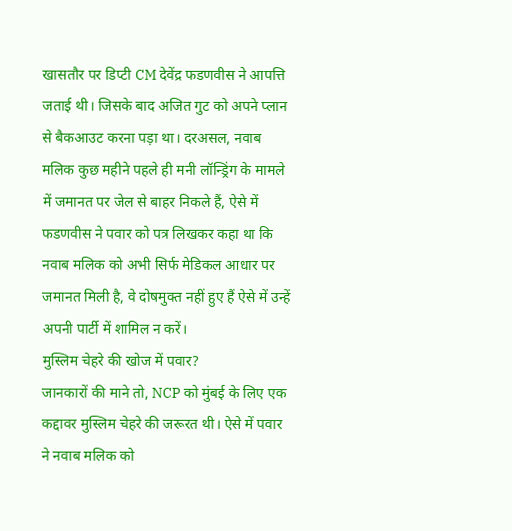खासतौर पर डिप्टी CM देवेंद्र फडणवीस ने आपत्ति जताई थी। जिसके बाद अजित गुट को अपने प्लान से बैकआउट करना पड़ा था। दरअसल, नवाब मलिक कुछ महीने पहले ही मनी लॉन्ड्रिंग के मामले में जमानत पर जेल से बाहर निकले हैं, ऐसे में फडणवीस ने पवार को पत्र लिखकर कहा था कि नवाब मलिक को अभी सिर्फ मेडिकल आधार पर जमानत मिली है, वे दोषमुक्त नहीं हुए हैं ऐसे में उन्हें अपनी पार्टी में शामिल न करें।
मुस्लिम चेहरे की खोज में पवार?
जानकारों की माने तो, NCP को मुंबई के लिए एक कद्दावर मुस्लिम चेहरे की जरूरत थी। ऐसे में पवार ने नवाब मलिक को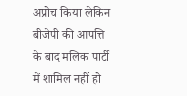अप्रोच किया लेकिन बीजेपी की आपत्ति के बाद मलिक पार्टी में शामिल नहीं हो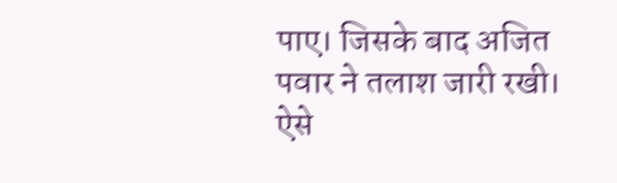पाए। जिसके बाद अजित पवार ने तलाश जारी रखी। ऐसे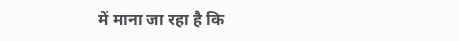में माना जा रहा है कि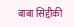बाबा सिद्दीकी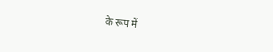के रूप में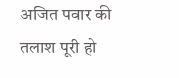अजित पवार की तलाश पूरी हो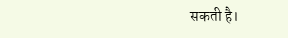सकती है।